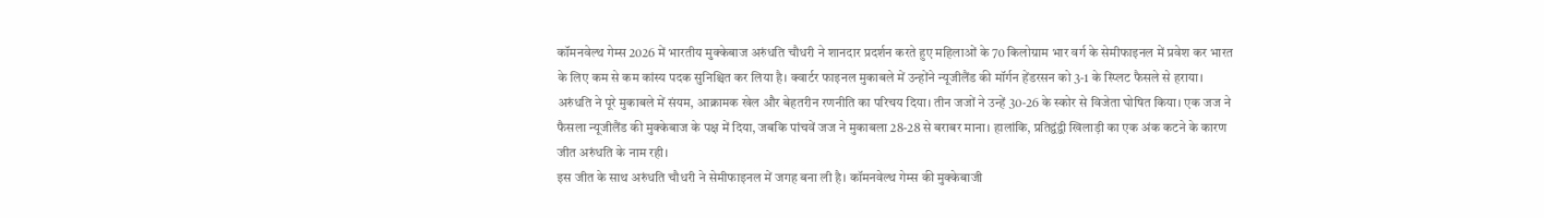कॉमनवेल्थ गेम्स 2026 में भारतीय मुक्केबाज अरुंधति चौधरी ने शानदार प्रदर्शन करते हुए महिलाओं के 70 किलोग्राम भार वर्ग के सेमीफाइनल में प्रवेश कर भारत के लिए कम से कम कांस्य पदक सुनिश्चित कर लिया है। क्वार्टर फाइनल मुकाबले में उन्होंने न्यूजीलैंड की मॉर्गन हेंडरसन को 3-1 के स्प्लिट फैसले से हराया।
अरुंधति ने पूरे मुकाबले में संयम, आक्रामक खेल और बेहतरीन रणनीति का परिचय दिया। तीन जजों ने उन्हें 30-26 के स्कोर से विजेता घोषित किया। एक जज ने फैसला न्यूजीलैंड की मुक्केबाज के पक्ष में दिया, जबकि पांचवें जज ने मुकाबला 28-28 से बराबर माना। हालांकि, प्रतिद्वंद्वी खिलाड़ी का एक अंक कटने के कारण जीत अरुंधति के नाम रही।
इस जीत के साथ अरुंधति चौधरी ने सेमीफाइनल में जगह बना ली है। कॉमनवेल्थ गेम्स की मुक्केबाजी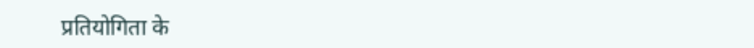प्रतियोगिता के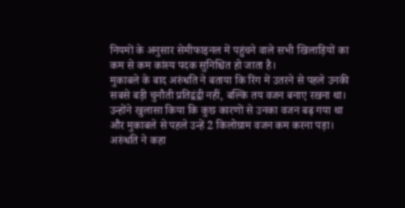नियमों के अनुसार सेमीफाइनल में पहुंचने वाले सभी खिलाड़ियों का कम से कम कांस्य पदक सुनिश्चित हो जाता है।
मुकाबले के बाद अरुंधति ने बताया कि रिंग में उतरने से पहले उनकी सबसे बड़ी चुनौती प्रतिद्वंद्वी नहीं, बल्कि तय वजन बनाए रखना था। उन्होंने खुलासा किया कि कुछ कारणों से उनका वजन बढ़ गया था और मुकाबले से पहले उन्हें 2 किलोग्राम वजन कम करना पड़ा।
अरुंधति ने कहा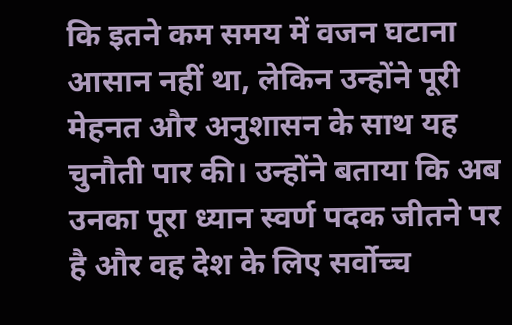कि इतने कम समय में वजन घटाना आसान नहीं था, लेकिन उन्होंने पूरी मेहनत और अनुशासन के साथ यह चुनौती पार की। उन्होंने बताया कि अब उनका पूरा ध्यान स्वर्ण पदक जीतने पर है और वह देश के लिए सर्वोच्च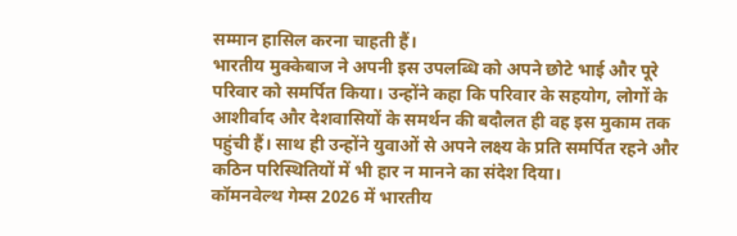सम्मान हासिल करना चाहती हैं।
भारतीय मुक्केबाज ने अपनी इस उपलब्धि को अपने छोटे भाई और पूरे परिवार को समर्पित किया। उन्होंने कहा कि परिवार के सहयोग, लोगों के आशीर्वाद और देशवासियों के समर्थन की बदौलत ही वह इस मुकाम तक पहुंची हैं। साथ ही उन्होंने युवाओं से अपने लक्ष्य के प्रति समर्पित रहने और कठिन परिस्थितियों में भी हार न मानने का संदेश दिया।
कॉमनवेल्थ गेम्स 2026 में भारतीय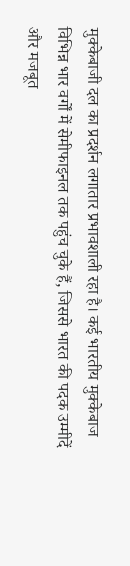मुक्केबाजी दल का प्रदर्शन लगातार प्रभावशाली रहा है। कई भारतीय मुक्केबाज विभिन्न भार वर्गों में सेमीफाइनल तक पहुंच चुके हैं, जिससे भारत की पदक उम्मीदें और मजबूत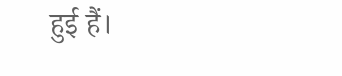हुई हैं।